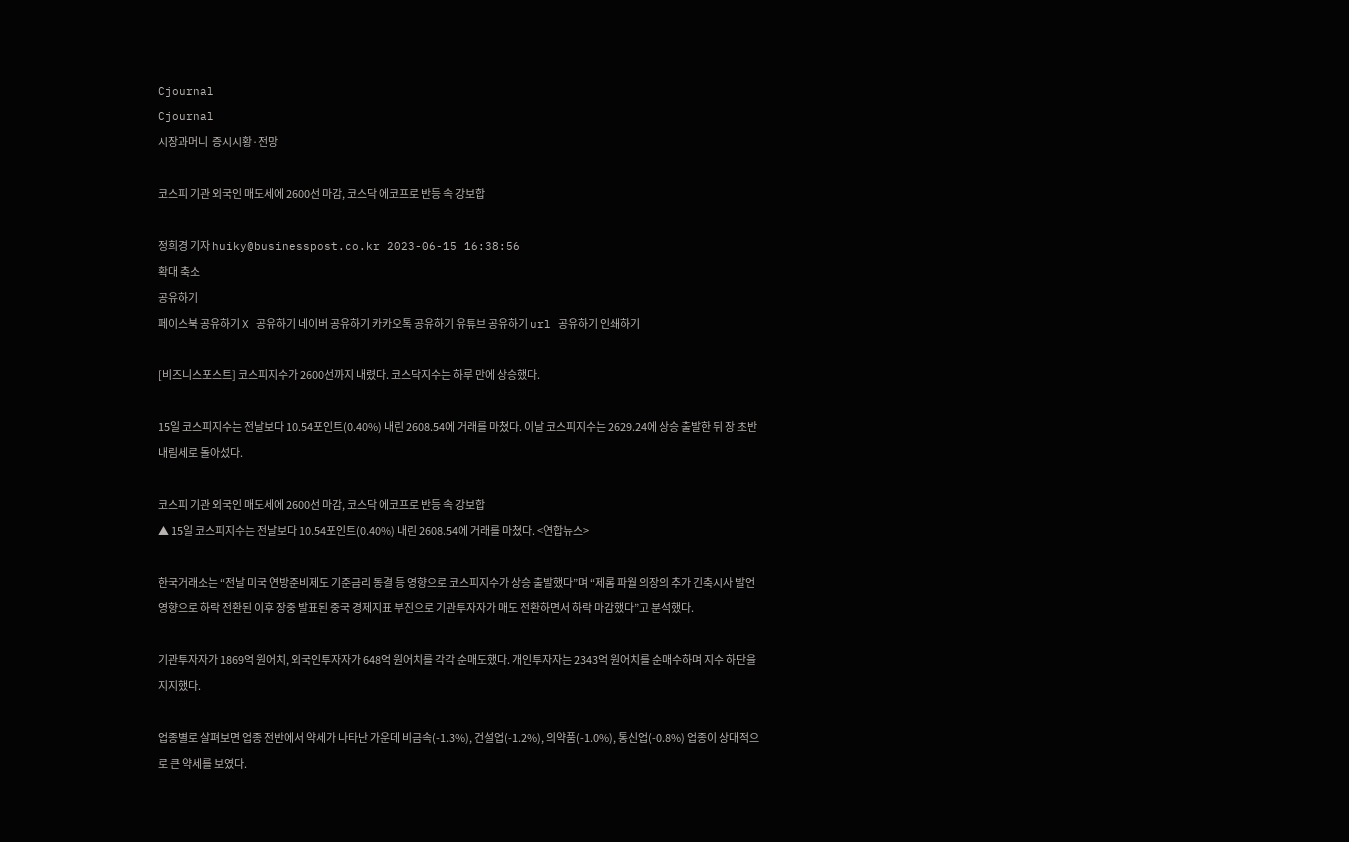Cjournal
Cjournal
시장과머니  증시시황·전망

코스피 기관 외국인 매도세에 2600선 마감, 코스닥 에코프로 반등 속 강보합

정희경 기자 huiky@businesspost.co.kr 2023-06-15 16:38:56
확대 축소
공유하기
페이스북 공유하기 X 공유하기 네이버 공유하기 카카오톡 공유하기 유튜브 공유하기 url 공유하기 인쇄하기

[비즈니스포스트] 코스피지수가 2600선까지 내렸다. 코스닥지수는 하루 만에 상승했다.

15일 코스피지수는 전날보다 10.54포인트(0.40%) 내린 2608.54에 거래를 마쳤다. 이날 코스피지수는 2629.24에 상승 출발한 뒤 장 초반 내림세로 돌아섰다.

코스피 기관 외국인 매도세에 2600선 마감, 코스닥 에코프로 반등 속 강보합
▲ 15일 코스피지수는 전날보다 10.54포인트(0.40%) 내린 2608.54에 거래를 마쳤다. <연합뉴스>

한국거래소는 “전날 미국 연방준비제도 기준금리 동결 등 영향으로 코스피지수가 상승 출발했다”며 “제롬 파월 의장의 추가 긴축시사 발언 영향으로 하락 전환된 이후 장중 발표된 중국 경제지표 부진으로 기관투자자가 매도 전환하면서 하락 마감했다”고 분석했다.

기관투자자가 1869억 원어치, 외국인투자자가 648억 원어치를 각각 순매도했다. 개인투자자는 2343억 원어치를 순매수하며 지수 하단을 지지했다.

업종별로 살펴보면 업종 전반에서 약세가 나타난 가운데 비금속(-1.3%), 건설업(-1.2%), 의약품(-1.0%), 통신업(-0.8%) 업종이 상대적으로 큰 약세를 보였다.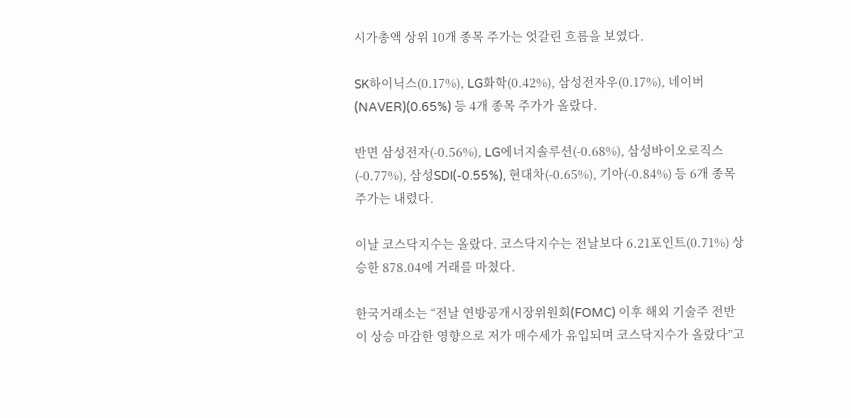시가총액 상위 10개 종목 주가는 엇갈린 흐름을 보였다.

SK하이닉스(0.17%), LG화학(0.42%), 삼성전자우(0.17%), 네이버(NAVER)(0.65%) 등 4개 종목 주가가 올랐다.

반면 삼성전자(-0.56%), LG에너지솔루션(-0.68%), 삼성바이오로직스(-0.77%), 삼성SDI(-0.55%), 현대차(-0.65%), 기아(-0.84%) 등 6개 종목 주가는 내렸다.

이날 코스닥지수는 올랐다. 코스닥지수는 전날보다 6.21포인트(0.71%) 상승한 878.04에 거래를 마쳤다.

한국거래소는 “전날 연방공개시장위원회(FOMC) 이후 해외 기술주 전반이 상승 마감한 영향으로 저가 매수세가 유입되며 코스닥지수가 올랐다”고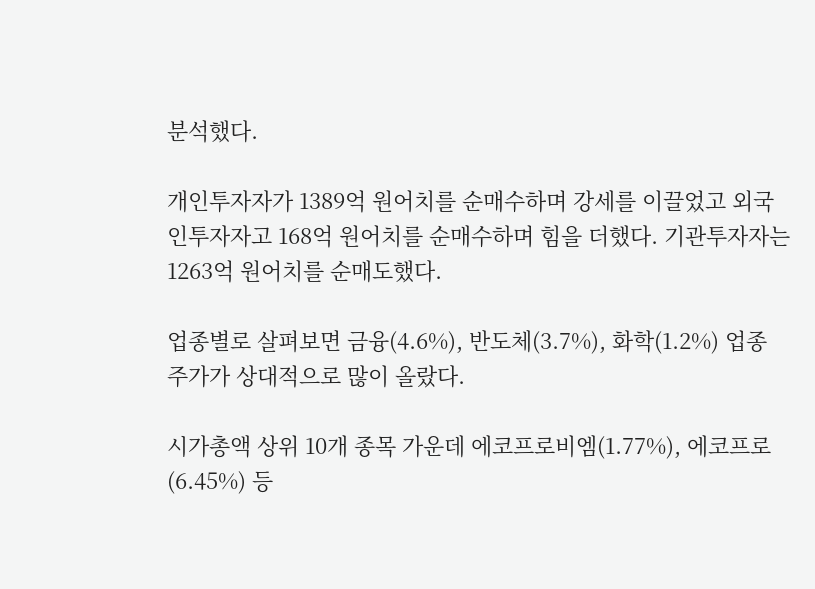분석했다.

개인투자자가 1389억 원어치를 순매수하며 강세를 이끌었고 외국인투자자고 168억 원어치를 순매수하며 힘을 더했다. 기관투자자는 1263억 원어치를 순매도했다.

업종별로 살펴보면 금융(4.6%), 반도체(3.7%), 화학(1.2%) 업종 주가가 상대적으로 많이 올랐다.

시가총액 상위 10개 종목 가운데 에코프로비엠(1.77%), 에코프로(6.45%) 등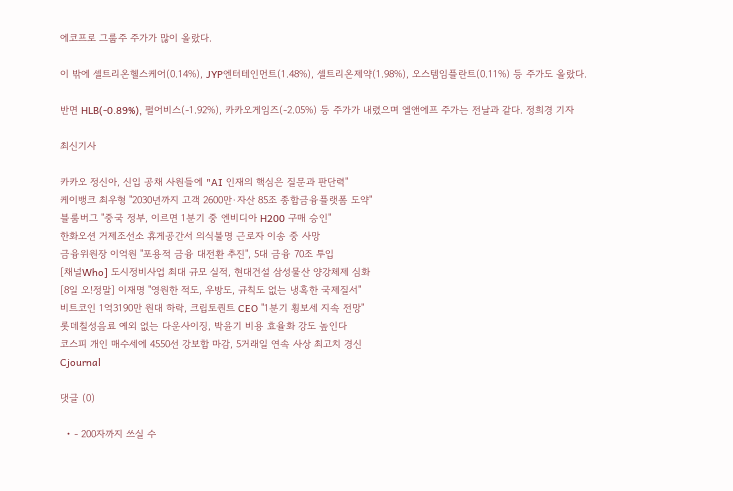에코프로 그룹주 주가가 많이 올랐다.

이 밖에 셀트리온헬스케어(0.14%), JYP엔터테인먼트(1.48%), 셀트리온제약(1.98%), 오스템임플란트(0.11%) 등 주가도 올랐다.

반면 HLB(-0.89%), 펄어비스(-1.92%), 카카오게임즈(-2.05%) 등 주가가 내렸으며 엘앤에프 주가는 전날과 같다. 정희경 기자

최신기사

카카오 정신아, 신입 공채 사원들에 "AI 인재의 핵심은 질문과 판단력"
케이뱅크 최우형 "2030년까지 고객 2600만·자산 85조 종합금융플랫폼 도약"
블룸버그 "중국 정부, 이르면 1분기 중 엔비디아 H200 구매 승인"
한화오션 거제조선소 휴게공간서 의식불명 근로자 이송 중 사망
금융위원장 이억원 "포용적 금융 대전환 추진", 5대 금융 70조 투입
[채널Who] 도시정비사업 최대 규모 실적, 현대건설 삼성물산 양강체제 심화
[8일 오!정말] 이재명 "영원한 적도, 우방도, 규칙도 없는 냉혹한 국제질서"
비트코인 1억3190만 원대 하락, 크립토퀀트 CEO "1분기 횡보세 지속 전망"
롯데칠성음료 예외 없는 다운사이징, 박윤기 비용 효율화 강도 높인다
코스피 개인 매수세에 4550선 강보합 마감, 5거래일 연속 사상 최고치 경신
Cjournal

댓글 (0)

  • - 200자까지 쓰실 수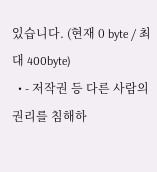있습니다. (현재 0 byte / 최대 400byte)
  • - 저작권 등 다른 사람의 권리를 침해하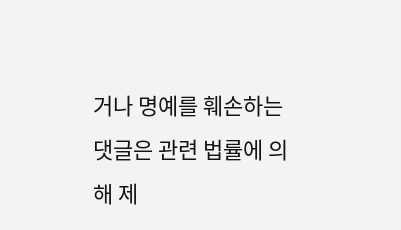거나 명예를 훼손하는 댓글은 관련 법률에 의해 제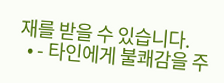재를 받을 수 있습니다.
  • - 타인에게 불쾌감을 주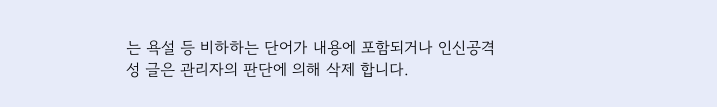는 욕설 등 비하하는 단어가 내용에 포함되거나 인신공격성 글은 관리자의 판단에 의해 삭제 합니다.